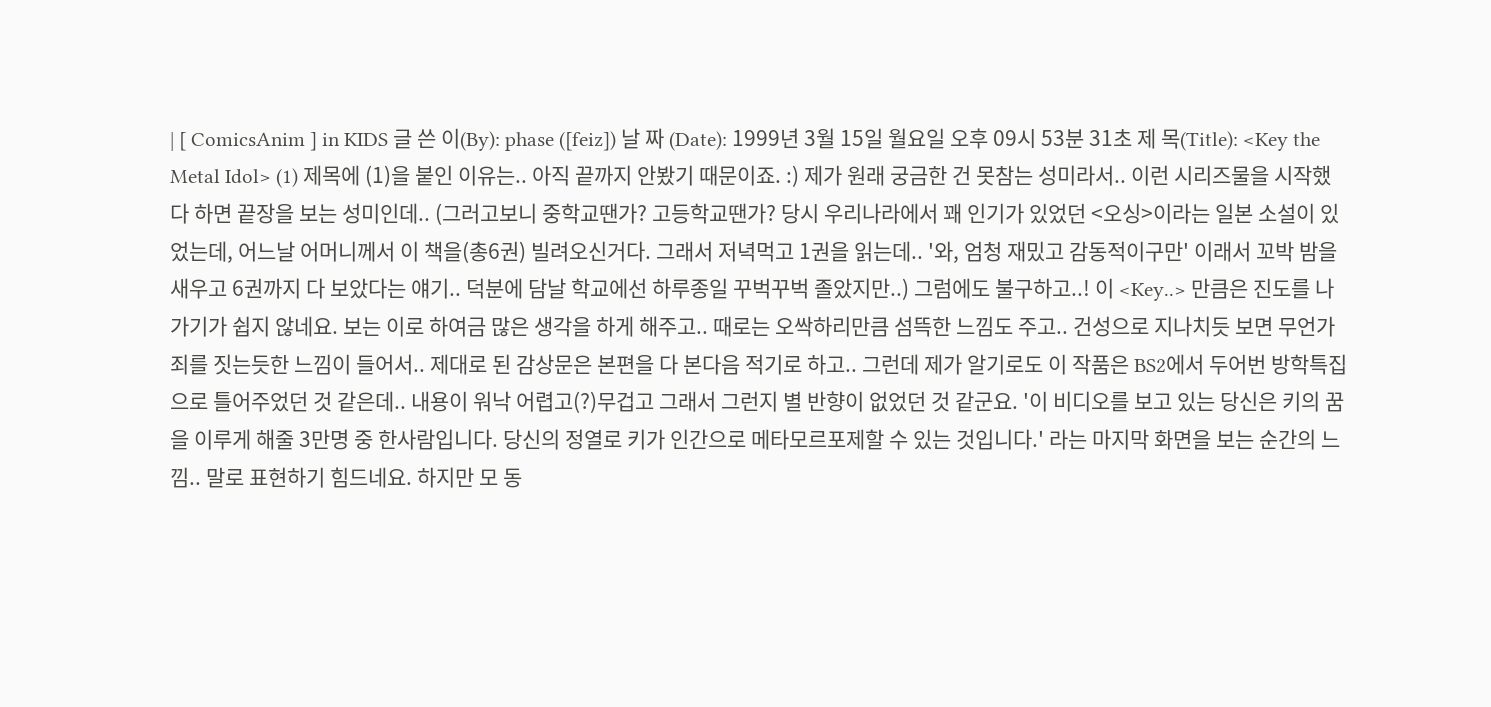| [ ComicsAnim ] in KIDS 글 쓴 이(By): phase ([feiz]) 날 짜 (Date): 1999년 3월 15일 월요일 오후 09시 53분 31초 제 목(Title): <Key the Metal Idol> (1) 제목에 (1)을 붙인 이유는.. 아직 끝까지 안봤기 때문이죠. :) 제가 원래 궁금한 건 못참는 성미라서.. 이런 시리즈물을 시작했다 하면 끝장을 보는 성미인데.. (그러고보니 중학교땐가? 고등학교땐가? 당시 우리나라에서 꽤 인기가 있었던 <오싱>이라는 일본 소설이 있었는데, 어느날 어머니께서 이 책을(총6권) 빌려오신거다. 그래서 저녁먹고 1권을 읽는데.. '와, 엄청 재밌고 감동적이구만' 이래서 꼬박 밤을 새우고 6권까지 다 보았다는 얘기.. 덕분에 담날 학교에선 하루종일 꾸벅꾸벅 졸았지만..) 그럼에도 불구하고..! 이 <Key..> 만큼은 진도를 나가기가 쉽지 않네요. 보는 이로 하여금 많은 생각을 하게 해주고.. 때로는 오싹하리만큼 섬뜩한 느낌도 주고.. 건성으로 지나치듯 보면 무언가 죄를 짓는듯한 느낌이 들어서.. 제대로 된 감상문은 본편을 다 본다음 적기로 하고.. 그런데 제가 알기로도 이 작품은 BS2에서 두어번 방학특집으로 틀어주었던 것 같은데.. 내용이 워낙 어렵고(?)무겁고 그래서 그런지 별 반향이 없었던 것 같군요. '이 비디오를 보고 있는 당신은 키의 꿈을 이루게 해줄 3만명 중 한사람입니다. 당신의 정열로 키가 인간으로 메타모르포제할 수 있는 것입니다.' 라는 마지막 화면을 보는 순간의 느낌.. 말로 표현하기 힘드네요. 하지만 모 동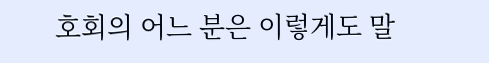호회의 어느 분은 이렇게도 말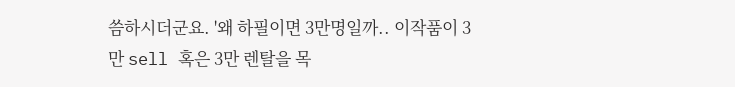씀하시더군요. '왜 하필이면 3만명일까.. 이작품이 3만 sell 혹은 3만 렌탈을 목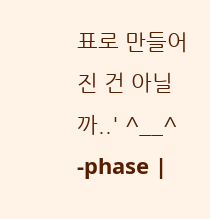표로 만들어진 건 아닐까..' ^__^ -phase |